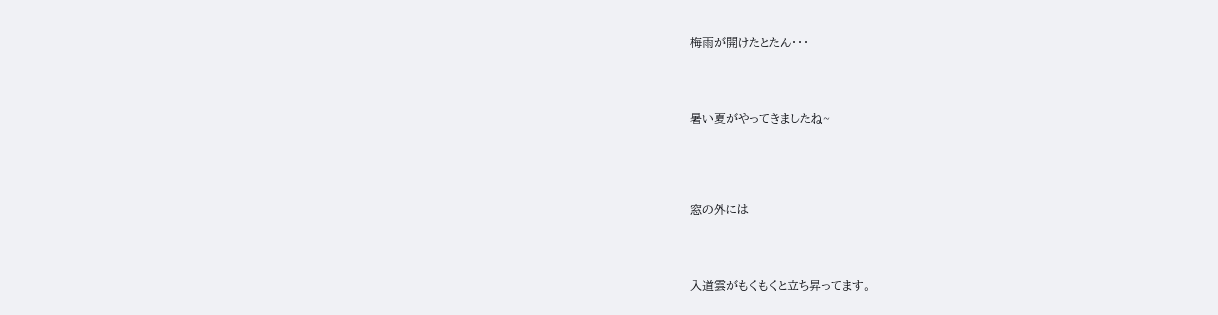梅雨が開けたとたん・・・




暑い夏がやってきましたね~





窓の外には




入道雲がもくもくと立ち昇ってます。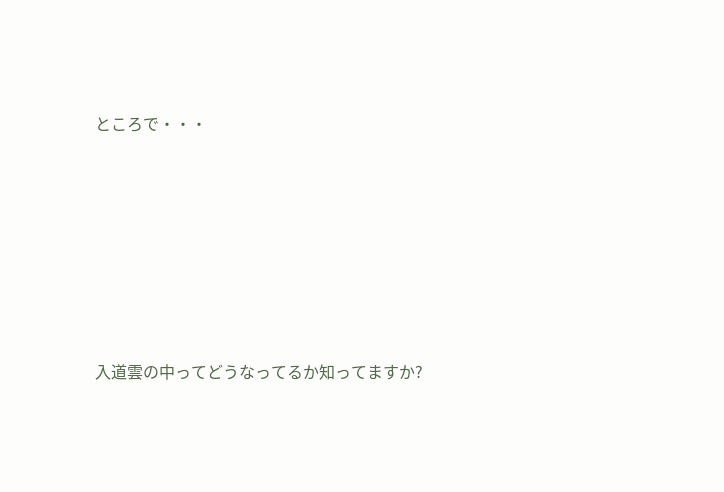ところで・・・








入道雲の中ってどうなってるか知ってますか?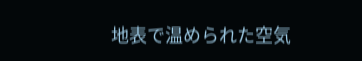地表で温められた空気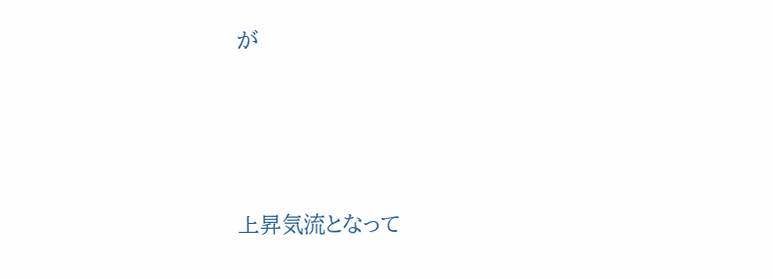が





上昇気流となって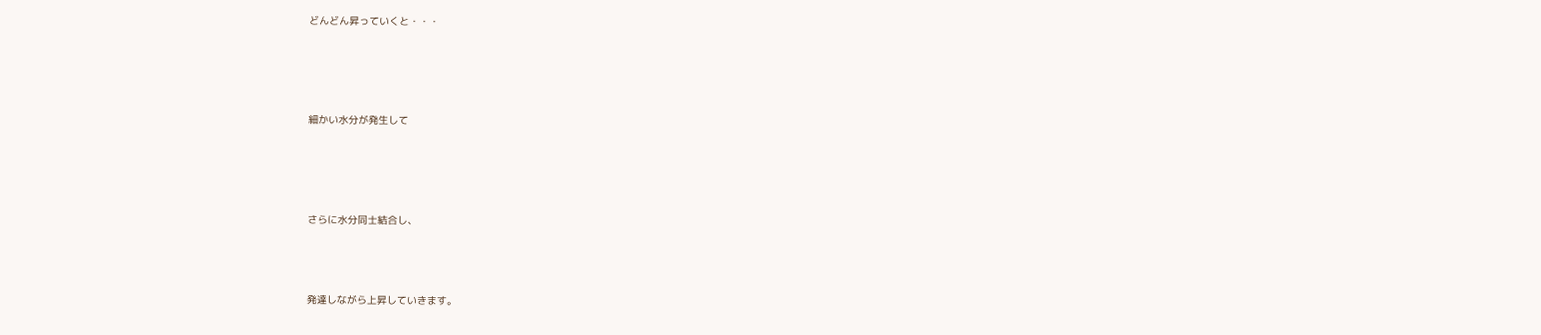どんどん昇っていくと・・・




細かい水分が発生して




さらに水分同士結合し、



発達しながら上昇していきます。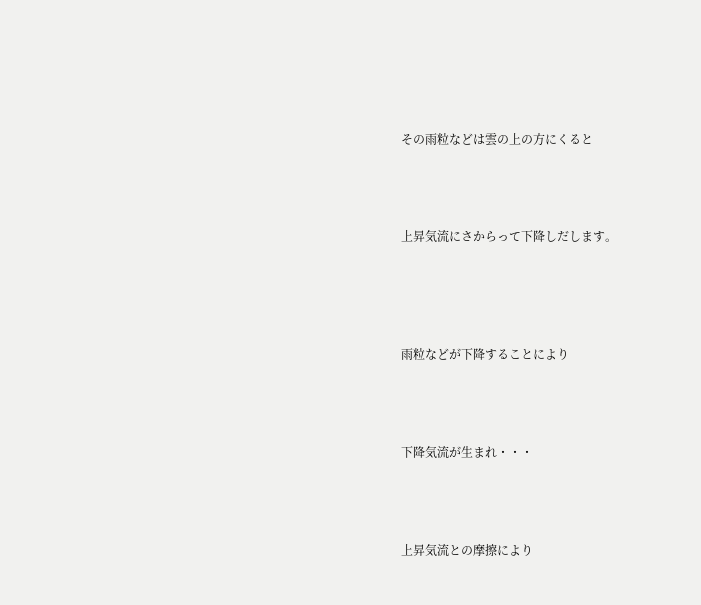その雨粒などは雲の上の方にくると




上昇気流にさからって下降しだします。





雨粒などが下降することにより




下降気流が生まれ・・・




上昇気流との摩擦により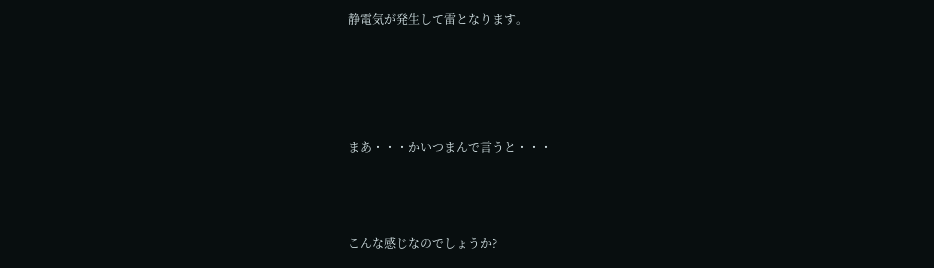静電気が発生して雷となります。







まあ・・・かいつまんで言うと・・・





こんな感じなのでしょうか?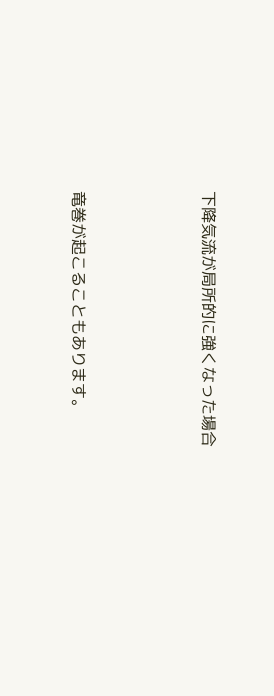下降気流が局所的に強くなった場合




竜巻が起こることもあります。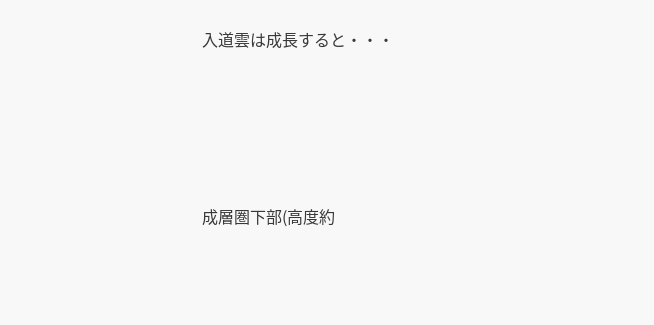入道雲は成長すると・・・





成層圏下部(高度約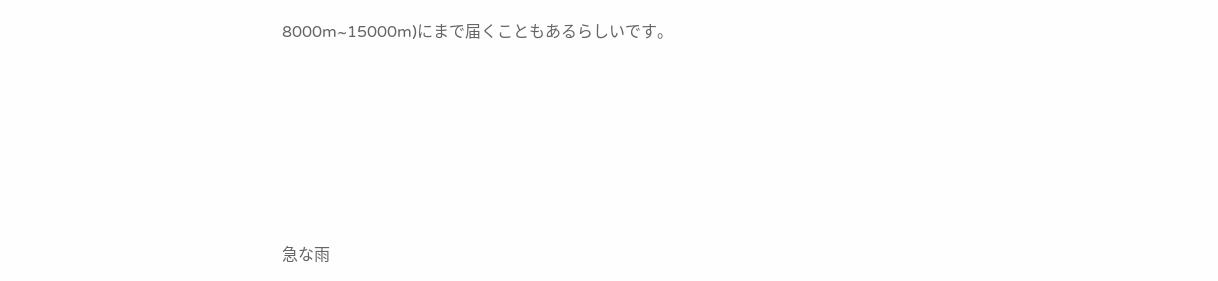8000m~15000m)にまで届くこともあるらしいです。








急な雨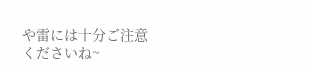や雷には十分ご注意くださいね~